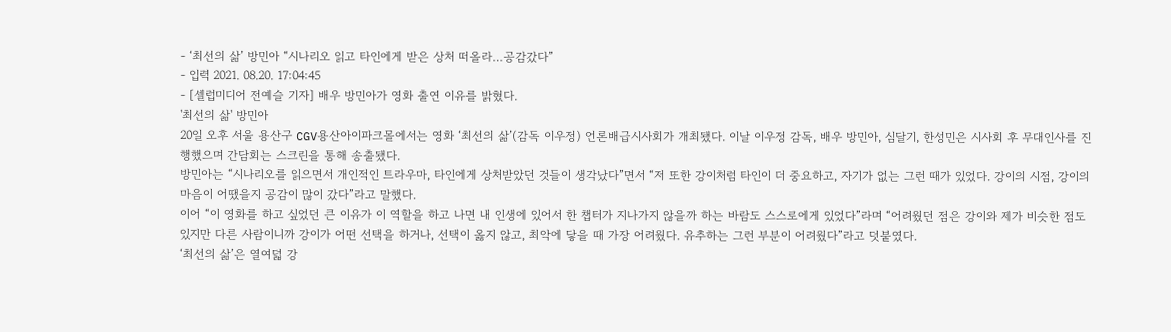- ‘최선의 삶’ 방민아 “시나리오 읽고 타인에게 받은 상처 떠올라…공감갔다”
- 입력 2021. 08.20. 17:04:45
- [셀럽미디어 전예슬 기자] 배우 방민아가 영화 출연 이유를 밝혔다.
'최선의 삶' 방민아
20일 오후 서울 용산구 CGV용산아이파크몰에서는 영화 ‘최선의 삶’(감독 이우정) 언론배급시사회가 개최됐다. 이날 이우정 감독, 배우 방민아, 심달기, 한성민은 시사회 후 무대인사를 진행했으며 간담회는 스크린을 통해 송출됐다.
방민아는 “시나리오를 읽으면서 개인적인 트라우마, 타인에게 상처받았던 것들이 생각났다”면서 “저 또한 강이처럼 타인이 더 중요하고, 자기가 없는 그런 때가 있었다. 강이의 시점, 강이의 마음이 어땠을지 공감이 많이 갔다”라고 말했다.
이어 “이 영화를 하고 싶었던 큰 이유가 이 역할을 하고 나면 내 인생에 있어서 한 챕터가 지나가지 않을까 하는 바람도 스스로에게 있었다”라며 “어려웠던 점은 강이와 제가 비슷한 점도 있지만 다른 사람이니까 강이가 어떤 선택을 하거나, 선택이 옳지 않고, 최악에 닿을 때 가장 어려웠다. 유추하는 그런 부분이 어려웠다”라고 덧붙였다.
‘최선의 삶’은 열여덟 강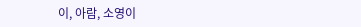이, 아람, 소영이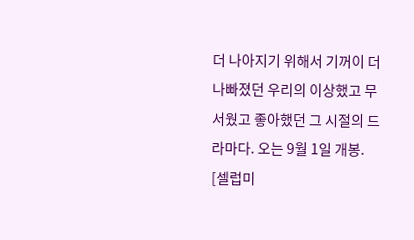더 나아지기 위해서 기꺼이 더 나빠졌던 우리의 이상했고 무서웠고 좋아했던 그 시절의 드라마다. 오는 9월 1일 개봉.
[셀럽미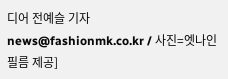디어 전예슬 기자 news@fashionmk.co.kr / 사진=엣나인필름 제공]